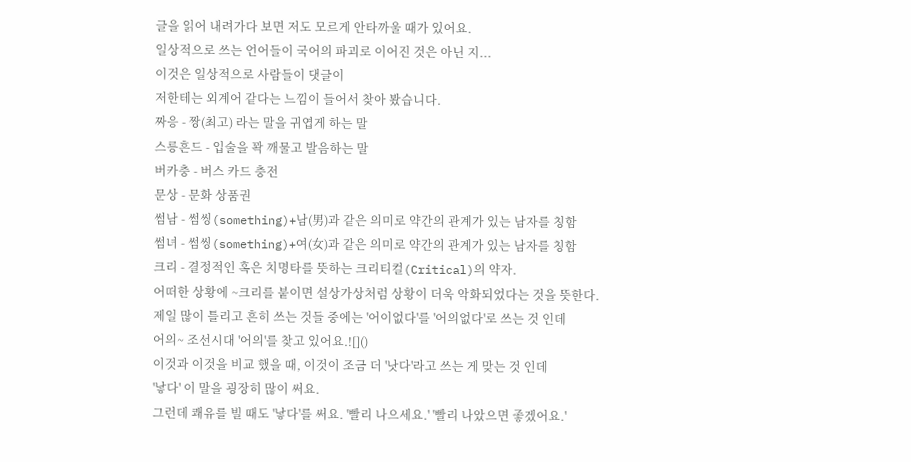글을 읽어 내려가다 보면 저도 모르게 안타까울 때가 있어요.
일상적으로 쓰는 언어들이 국어의 파괴로 이어진 것은 아닌 지...
이것은 일상적으로 사람들이 댓글이
저한테는 외계어 같다는 느낌이 들어서 찾아 봤습니다.
짜응 - 짱(최고) 라는 말을 귀엽게 하는 말
스릉흔드 - 입술을 꽉 깨물고 발음하는 말
버카충 - 버스 카드 충전
문상 - 문화 상품권
썸남 - 썸씽(something)+남(男)과 같은 의미로 약간의 관계가 있는 남자를 칭함
썸녀 - 썸씽(something)+여(女)과 같은 의미로 약간의 관계가 있는 남자를 칭함
크리 - 결정적인 혹은 치명타를 뜻하는 크리티컬(Critical)의 약자.
어떠한 상황에 ~크리를 붙이면 설상가상처럼 상황이 더욱 악화되었다는 것을 뜻한다.
제일 많이 틀리고 흔히 쓰는 것들 중에는 '어이없다'를 '어의없다'로 쓰는 것 인데
어의~ 조선시대 '어의'를 찾고 있어요.![]()
이것과 이것을 비교 했을 때, 이것이 조금 더 '낫다'라고 쓰는 게 맞는 것 인데
'낳다' 이 말을 굉장히 많이 써요.
그런데 쾌유를 빌 때도 '낳다'를 써요. '빨리 나으세요.' '빨리 나았으면 좋겠어요.'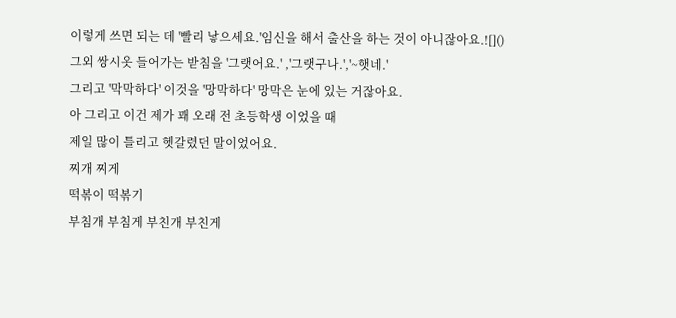이렇게 쓰면 되는 데 '빨리 낳으세요.'임신을 해서 출산을 하는 것이 아니잖아요.![]()
그외 쌍시옷 들어가는 받침을 '그랫어요.' ,'그랫구나.','~햇네.'
그리고 '막막하다' 이것을 '망막하다' 망막은 눈에 있는 거잖아요.
아 그리고 이건 제가 꽤 오래 전 초등학생 이었을 때
제일 많이 틀리고 헷갈렸던 말이었어요.
찌개 찌게
떡볶이 떡볶기
부침개 부침게 부친개 부친게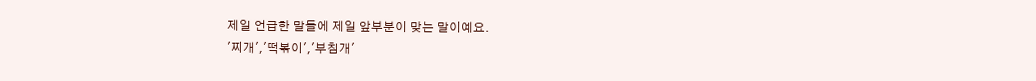제일 언급한 말들에 제일 앞부분이 맞는 말이예요.
'찌개','떡볶이','부침개'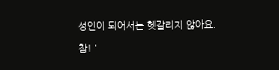성인이 되어서는 헷갈리지 않아요.
참! '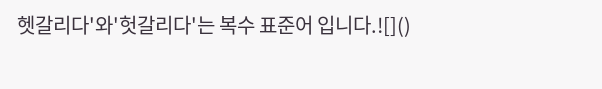헷갈리다'와'헛갈리다'는 복수 표준어 입니다.![]()